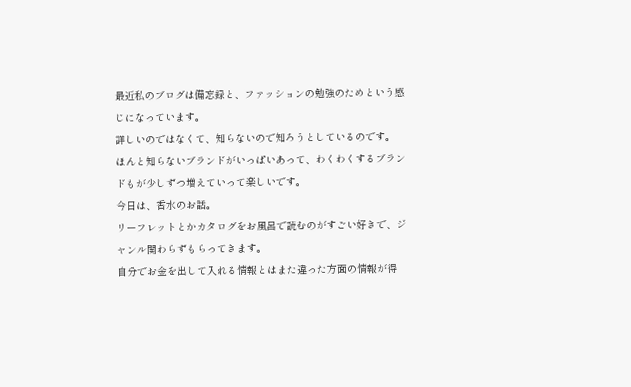最近私のブログは備忘録と、ファッションの勉強のためという感じになっています。
詳しいのではなくて、知らないので知ろうとしているのです。
ほんと知らないブランドがいっぱいあって、わくわくするブランドもが少しずつ増えていって楽しいです。
今日は、香水のお話。
リーフレットとかカタログをお風呂で読むのがすごい好きで、ジャンル関わらずもらってきます。
自分でお金を出して入れる情報とはまた違った方面の情報が得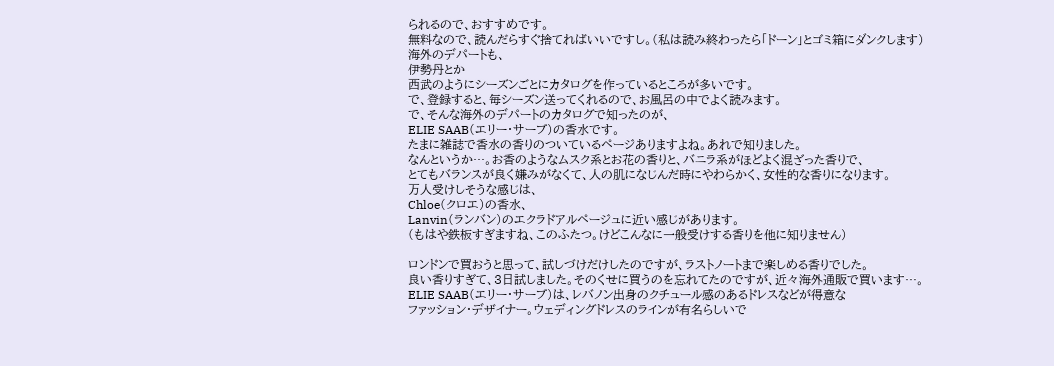られるので、おすすめです。
無料なので、読んだらすぐ捨てればいいですし。(私は読み終わったら「ドーン」とゴミ箱にダンクします)
海外のデパートも、
伊勢丹とか
西武のようにシーズンごとにカタログを作っているところが多いです。
で、登録すると、毎シーズン送ってくれるので、お風呂の中でよく読みます。
で、そんな海外のデパートのカタログで知ったのが、
ELIE SAAB(エリー・サーブ)の香水です。
たまに雑誌で香水の香りのついているページありますよね。あれで知りました。
なんというか…。お香のようなムスク系とお花の香りと、バニラ系がほどよく混ざった香りで、
とてもバランスが良く嫌みがなくて、人の肌になじんだ時にやわらかく、女性的な香りになります。
万人受けしそうな感じは、
Chloe(クロエ)の香水、
Lanvin(ランバン)のエクラドアルページュに近い感じがあります。
(もはや鉄板すぎますね、このふたつ。けどこんなに一般受けする香りを他に知りません)

ロンドンで買おうと思って、試しづけだけしたのですが、ラストノートまで楽しめる香りでした。
良い香りすぎて、3日試しました。そのくせに買うのを忘れてたのですが、近々海外通販で買います…。
ELIE SAAB(エリー・サーブ)は、レバノン出身のクチュール感のあるドレスなどが得意な
ファッション・デザイナー。ウェディングドレスのラインが有名らしいで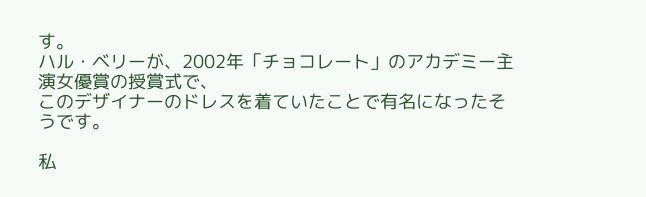す。
ハル・ベリーが、2002年「チョコレート」のアカデミー主演女優賞の授賞式で、
このデザイナーのドレスを着ていたことで有名になったそうです。

私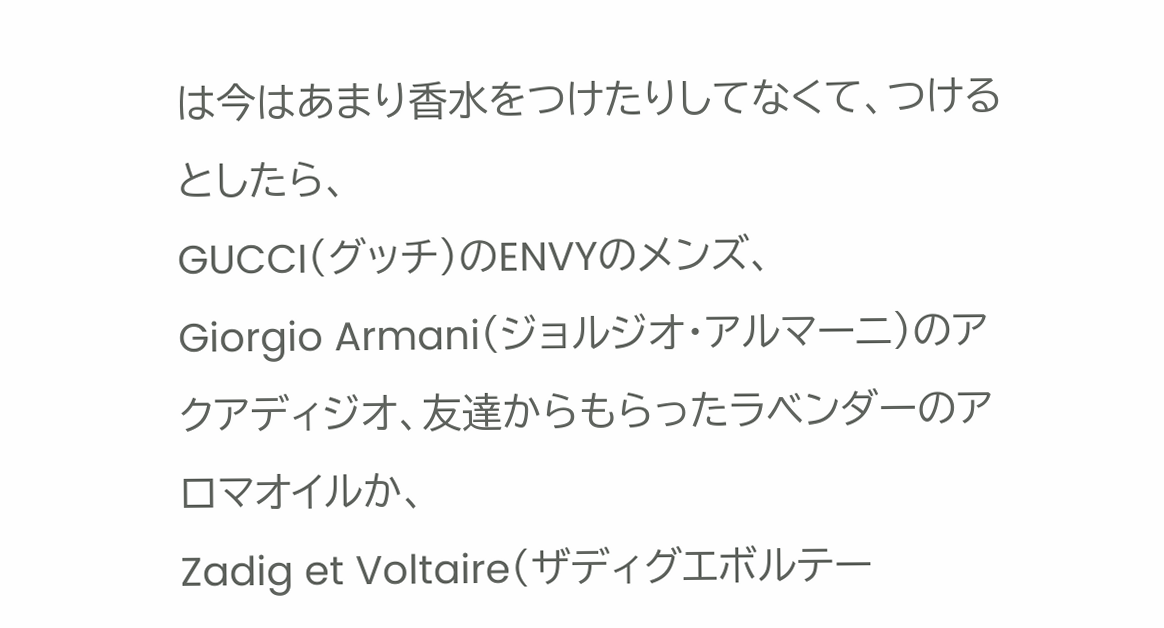は今はあまり香水をつけたりしてなくて、つけるとしたら、
GUCCI(グッチ)のENVYのメンズ、
Giorgio Armani(ジョルジオ・アルマーニ)のアクアディジオ、友達からもらったラベンダーのアロマオイルか、
Zadig et Voltaire(ザディグエボルテー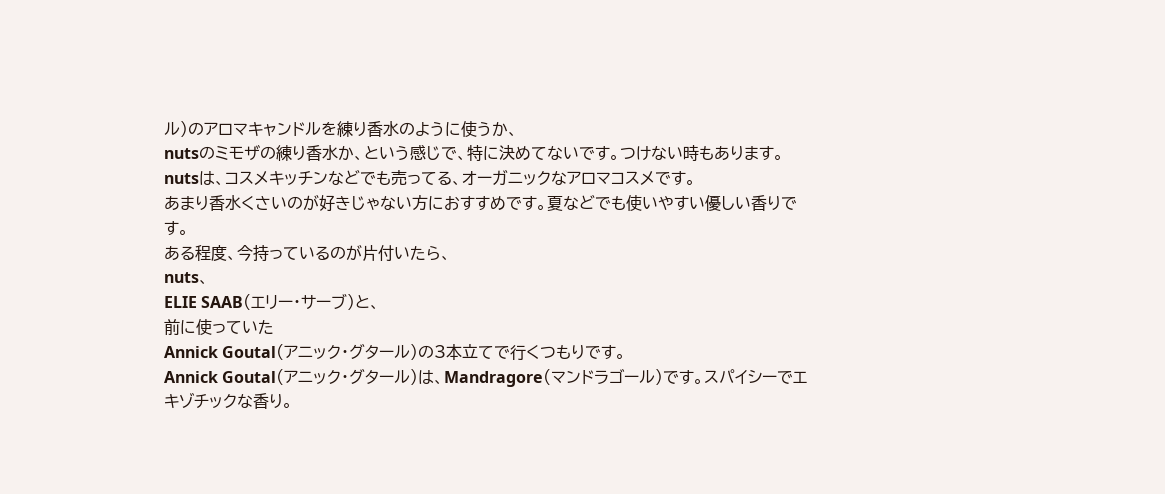ル)のアロマキャンドルを練り香水のように使うか、
nutsのミモザの練り香水か、という感じで、特に決めてないです。つけない時もあります。
nutsは、コスメキッチンなどでも売ってる、オーガニックなアロマコスメです。
あまり香水くさいのが好きじゃない方におすすめです。夏などでも使いやすい優しい香りです。
ある程度、今持っているのが片付いたら、
nuts、
ELIE SAAB(エリー・サーブ)と、
前に使っていた
Annick Goutal(アニック・グタール)の3本立てで行くつもりです。
Annick Goutal(アニック・グタール)は、Mandragore(マンドラゴール)です。スパイシーでエキゾチックな香り。